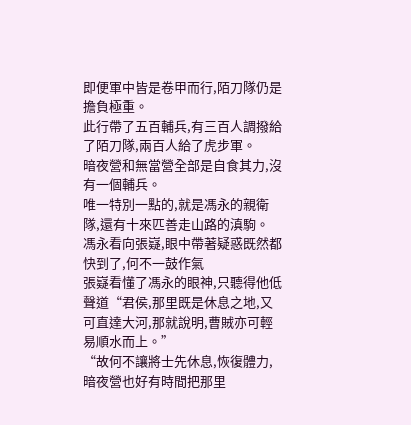即便軍中皆是卷甲而行,陌刀隊仍是擔負極重。
此行帶了五百輔兵,有三百人調撥給了陌刀隊,兩百人給了虎步軍。
暗夜營和無當營全部是自食其力,沒有一個輔兵。
唯一特別一點的,就是馮永的親衛隊,還有十來匹善走山路的滇駒。
馮永看向張嶷,眼中帶著疑惑既然都快到了,何不一鼓作氣
張嶷看懂了馮永的眼神,只聽得他低聲道“君侯,那里既是休息之地,又可直達大河,那就說明,曹賊亦可輕易順水而上。”
“故何不讓將士先休息,恢復體力,暗夜營也好有時間把那里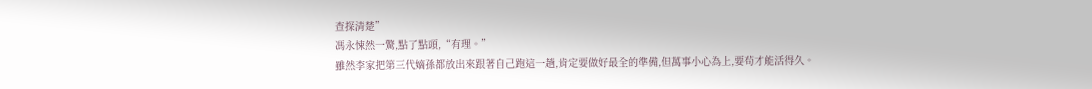查探清楚”
馮永悚然一驚,點了點頭,“有理。”
雖然李家把第三代嫡孫都放出來跟著自己跑這一趟,肯定要做好最全的準備,但萬事小心為上,要茍才能活得久。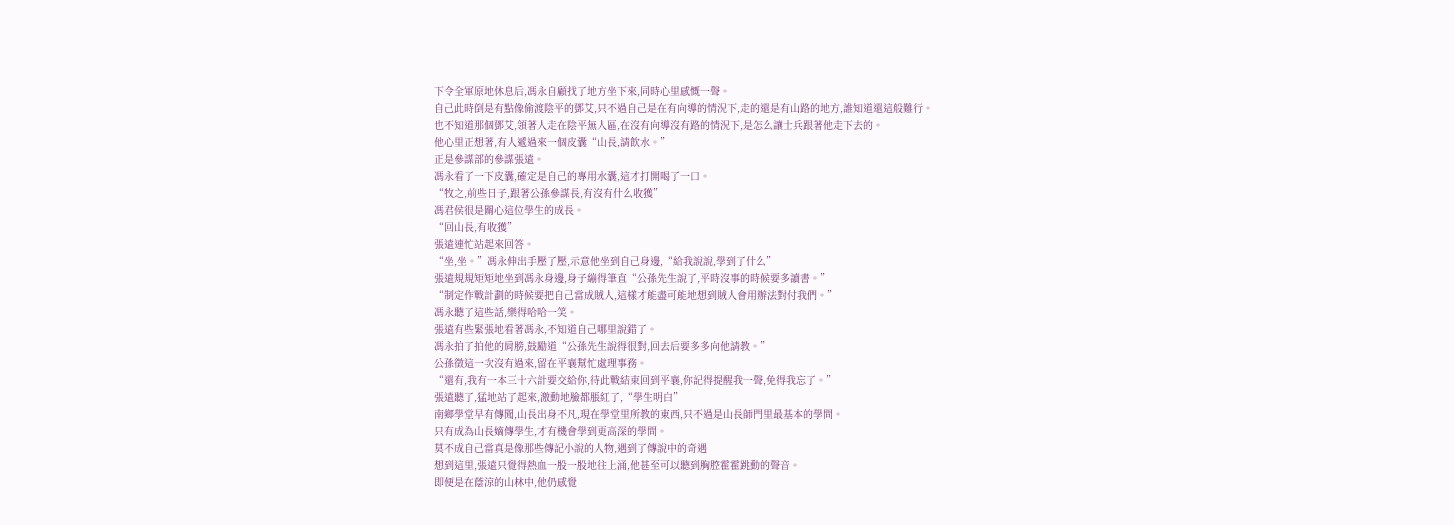下令全軍原地休息后,馮永自顧找了地方坐下來,同時心里感慨一聲。
自己此時倒是有點像偷渡陰平的鄧艾,只不過自己是在有向導的情況下,走的還是有山路的地方,誰知道還這般難行。
也不知道那個鄧艾,領著人走在陰平無人區,在沒有向導沒有路的情況下,是怎么讓士兵跟著他走下去的。
他心里正想著,有人遞過來一個皮囊“山長,請飲水。”
正是參謀部的參謀張遠。
馮永看了一下皮囊,確定是自己的專用水囊,這才打開喝了一口。
“牧之,前些日子,跟著公孫參謀長,有沒有什么收獲”
馮君侯很是關心這位學生的成長。
“回山長,有收獲”
張遠連忙站起來回答。
“坐,坐。”馮永伸出手壓了壓,示意他坐到自己身邊,“給我說說,學到了什么”
張遠規規矩矩地坐到馮永身邊,身子繃得筆直“公孫先生說了,平時沒事的時候要多讀書。”
“制定作戰計劃的時候要把自己當成賊人,這樣才能盡可能地想到賊人會用辦法對付我們。”
馮永聽了這些話,樂得哈哈一笑。
張遠有些緊張地看著馮永,不知道自己哪里說錯了。
馮永拍了拍他的肩膀,鼓勵道“公孫先生說得很對,回去后要多多向他請教。”
公孫徵這一次沒有過來,留在平襄幫忙處理事務。
“還有,我有一本三十六計要交給你,待此戰結束回到平襄,你記得提醒我一聲,免得我忘了。”
張遠聽了,猛地站了起來,激動地臉都脹紅了,“學生明白”
南鄉學堂早有傳聞,山長出身不凡,現在學堂里所教的東西,只不過是山長師門里最基本的學問。
只有成為山長嫡傳學生,才有機會學到更高深的學問。
莫不成自己當真是像那些傳記小說的人物,遇到了傳說中的奇遇
想到這里,張遠只覺得熱血一股一股地往上涌,他甚至可以聽到胸腔霍霍跳動的聲音。
即便是在蔭涼的山林中,他仍感覺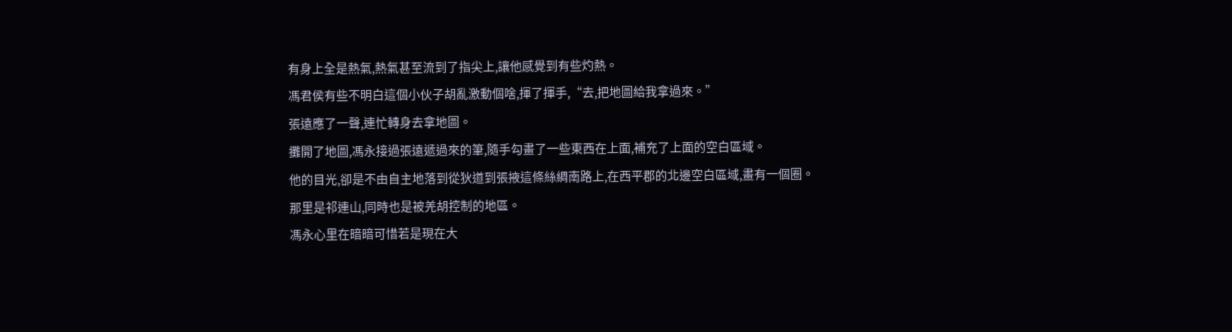有身上全是熱氣,熱氣甚至流到了指尖上,讓他感覺到有些灼熱。
馮君侯有些不明白這個小伙子胡亂激動個啥,揮了揮手,“去,把地圖給我拿過來。”
張遠應了一聲,連忙轉身去拿地圖。
攤開了地圖,馮永接過張遠遞過來的筆,隨手勾畫了一些東西在上面,補充了上面的空白區域。
他的目光,卻是不由自主地落到從狄道到張掖這條絲綢南路上,在西平郡的北邊空白區域,畫有一個圈。
那里是祁連山,同時也是被羌胡控制的地區。
馮永心里在暗暗可惜若是現在大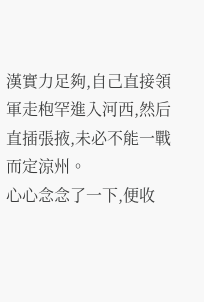漢實力足夠,自己直接領軍走枹罕進入河西,然后直插張掖,未必不能一戰而定涼州。
心心念念了一下,便收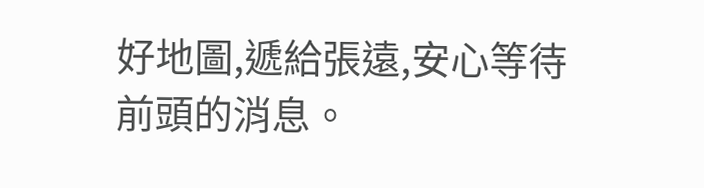好地圖,遞給張遠,安心等待前頭的消息。